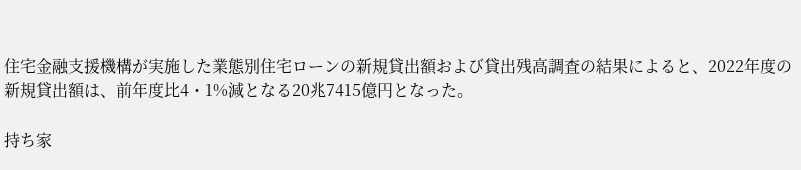住宅金融支援機構が実施した業態別住宅ローンの新規貸出額および貸出残高調査の結果によると、2022年度の新規貸出額は、前年度比4・1%減となる20兆7415億円となった。

持ち家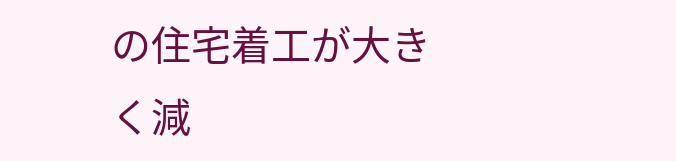の住宅着工が大きく減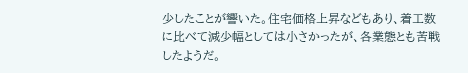少したことが響いた。住宅価格上昇などもあり、着工数に比べて減少幅としては小さかったが、各業態とも苦戦したようだ。